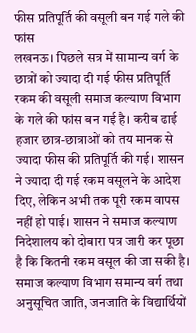फीस प्रतिपूर्ति की वसूली बन गई गले की फांस
लखनऊ। पिछले सत्र में सामान्य वर्ग के छात्रों को ज्यादा दी गई फीस प्रतिपूर्ति रकम की वसूली समाज कल्याण विभाग के गले की फांस बन गई है। करीब ढाई हजार छात्र-छात्राओं को तय मानक से ज्यादा फीस की प्रतिपूर्ति की गई। शासन ने ज्यादा दी गई रकम वसूलने के आदेश दिए, लेकिन अभी तक पूरी रकम वापस नहीं हो पाई। शासन ने समाज कल्याण निदेशालय को दोबारा पत्र जारी कर पूछा है कि कितनी रकम वसूल की जा सकी है।
समाज कल्याण विभाग समान्य वर्ग तथा अनुसूचित जाति, जनजाति के विद्यार्थियों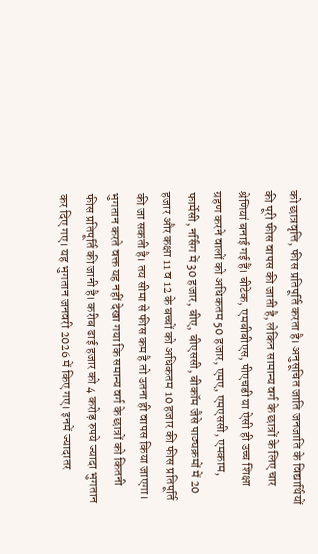को छात्रवृत्ति, फीस प्रतिपूर्ति करता है। अनुसूचित जाति जनजाति के विद्यार्थियों की पूरी फीस वापस की जाती है, लेकिन सामान्य वर्ग के छात्रों के लिए चार श्रेणियां बनाई गई हैं। बीटेक, एमबीबीएस, पीएचडी या ऐसी ही उच्च शिक्षा ग्रहण करने वालों को अधिकतम 50 हजार, एमए, एमएससी, एमकाम, फार्मेसी, नर्सिंग में 30 हजार, बीए, बीएससी, बीकॉम जैसे पाठ्यक्रमों में 20 हजार और कक्षा 11 व 12 के बच्चों को अधिकतम 10 हजार की फीस प्रतिपूर्ति की जा सकती है। तय सीमा से फीस कम है तो उतना ही वापस किया जाएगा। भुगतान करते वक्त यह नहीं देखा गया कि समान्य वर्ग के छात्रों को कितनी फीस प्रतिपूर्ति की जानी है। करीब ढाई हजार को 4 करोड़ रुपये ज्यादा भुगतान कर दिए गए। यह भुगतान जनवरी 2026 में किए गए। इनमें ज्यादातर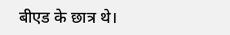बीएड के छात्र थे।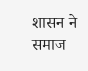शासन ने समाज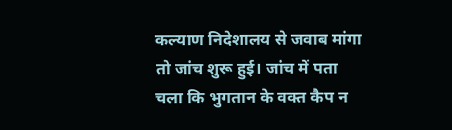कल्याण निदेशालय से जवाब मांगा तो जांच शुरू हुई। जांच में पता चला कि भुगतान के वक्त कैप न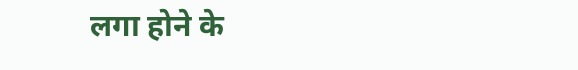लगा होने के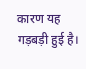कारण यह गड़बड़ी हुई है।